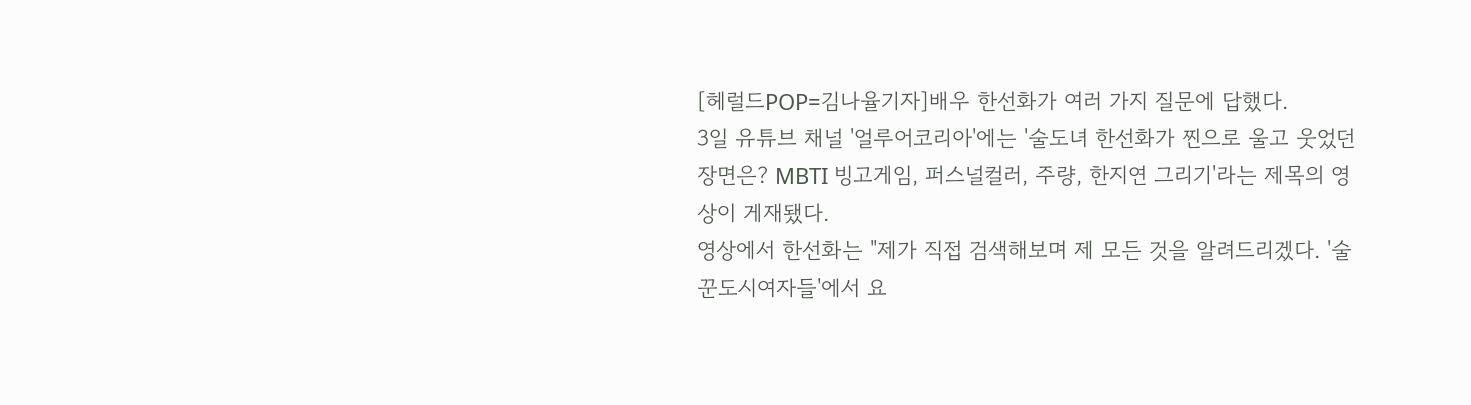[헤럴드POP=김나율기자]배우 한선화가 여러 가지 질문에 답했다.
3일 유튜브 채널 '얼루어코리아'에는 '술도녀 한선화가 찐으로 울고 웃었던 장면은? MBTI 빙고게임, 퍼스널컬러, 주량, 한지연 그리기'라는 제목의 영상이 게재됐다.
영상에서 한선화는 "제가 직접 검색해보며 제 모든 것을 알려드리겠다. '술꾼도시여자들'에서 요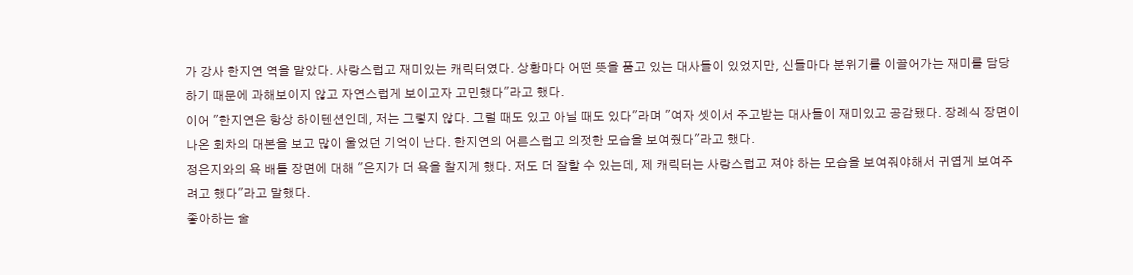가 강사 한지연 역을 맡았다. 사랑스럽고 재미있는 캐릭터였다. 상황마다 어떤 뜻을 품고 있는 대사들이 있었지만, 신들마다 분위기를 이끌어가는 재미를 담당하기 때문에 과해보이지 않고 자연스럽게 보이고자 고민했다"라고 했다.
이어 "한지연은 항상 하이텐션인데, 저는 그렇지 않다. 그럴 때도 있고 아닐 때도 있다"라며 "여자 셋이서 주고받는 대사들이 재미있고 공감됐다. 장례식 장면이 나온 회차의 대본을 보고 많이 울었던 기억이 난다. 한지연의 어른스럽고 의젓한 모습을 보여줬다"라고 했다.
정은지와의 욕 배틀 장면에 대해 "은지가 더 욕을 찰지게 했다. 저도 더 잘할 수 있는데, 제 캐릭터는 사랑스럽고 져야 하는 모습을 보여줘야해서 귀엽게 보여주려고 했다"라고 말했다.
좋아하는 술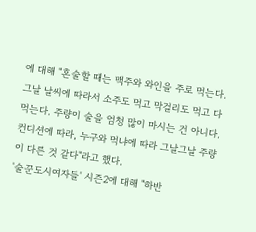에 대해 "혼술할 때는 맥주와 와인을 주로 먹는다. 그날 날씨에 따라서 소주도 먹고 막걸리도 먹고 다 먹는다. 주량이 술을 엄청 많이 마시는 건 아니다. 컨디션에 따라, 누구와 먹냐에 따라 그날그날 주량이 다른 것 같다"라고 했다.
'술꾼도시여자들' 시즌2에 대해 "하반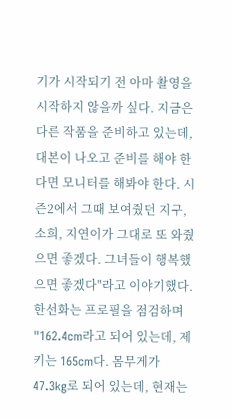기가 시작되기 전 아마 촬영을 시작하지 않을까 싶다. 지금은 다른 작품을 준비하고 있는데, 대본이 나오고 준비를 해야 한다면 모니터를 해봐야 한다. 시즌2에서 그때 보여줬던 지구, 소희, 지연이가 그대로 또 와줬으면 좋겠다. 그녀들이 행복했으면 좋겠다"라고 이야기했다.
한선화는 프로필을 점검하며 "162.4cm라고 되어 있는데, 제 키는 165cm다. 몸무게가 47.3kg로 되어 있는데, 현재는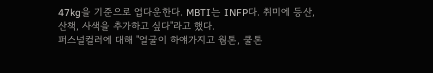47kg을 기준으로 업다운한다. MBTI는 INFP다. 취미에 등산, 산책, 사색을 추가하고 싶다"라고 했다.
퍼스널컬러에 대해 "얼굴이 하얘가지고 웜톤, 쿨톤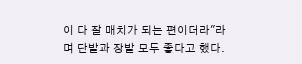이 다 잘 매치가 되는 편이더라"라며 단발과 장발 모두 좋다고 했다.